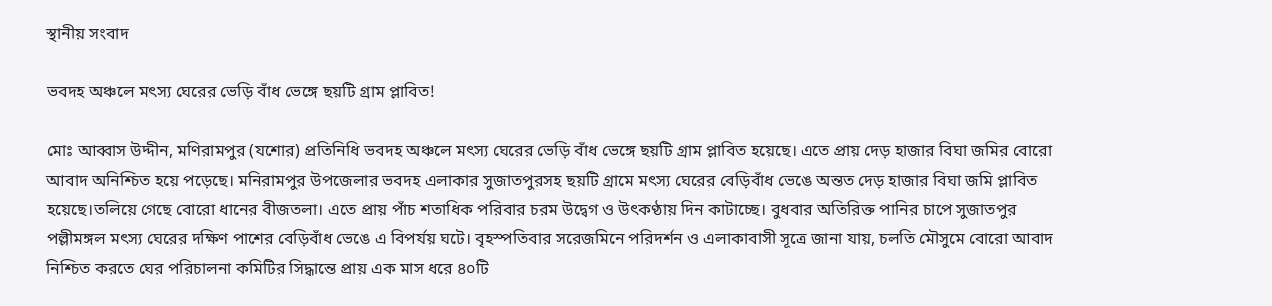স্থানীয় সংবাদ

ভবদহ অঞ্চলে মৎস্য ঘেরের ভেড়ি বাঁধ ভেঙ্গে ছয়টি গ্রাম প্লাবিত!

মোঃ আব্বাস উদ্দীন, মণিরামপুর (যশোর) প্রতিনিধি ভবদহ অঞ্চলে মৎস্য ঘেরের ভেড়ি বাঁধ ভেঙ্গে ছয়টি গ্রাম প্লাবিত হয়েছে। এতে প্রায় দেড় হাজার বিঘা জমির বোরো আবাদ অনিশ্চিত হয়ে পড়েছে। মনিরামপুর উপজেলার ভবদহ এলাকার সুজাতপুরসহ ছয়টি গ্রামে মৎস্য ঘেরের বেড়িবাঁধ ভেঙে অন্তত দেড় হাজার বিঘা জমি প্লাবিত হয়েছে।তলিয়ে গেছে বোরো ধানের বীজতলা। এতে প্রায় পাঁচ শতাধিক পরিবার চরম উদ্বেগ ও উৎকণ্ঠায় দিন কাটাচ্ছে। বুধবার অতিরিক্ত পানির চাপে সুজাতপুর পল্লীমঙ্গল মৎস্য ঘেরের দক্ষিণ পাশের বেড়িবাঁধ ভেঙে এ বিপর্যয় ঘটে। বৃহস্পতিবার সরেজমিনে পরিদর্শন ও এলাকাবাসী সূত্রে জানা যায়, চলতি মৌসুমে বোরো আবাদ নিশ্চিত করতে ঘের পরিচালনা কমিটির সিদ্ধান্তে প্রায় এক মাস ধরে ৪০টি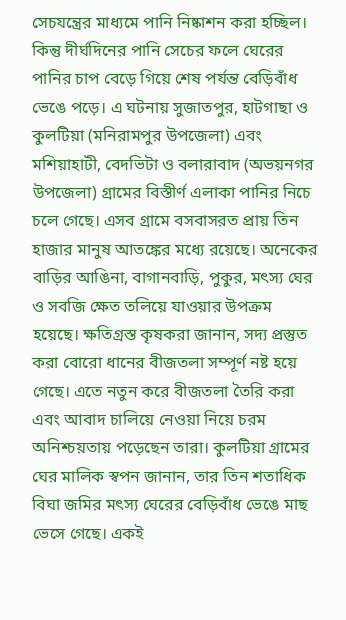সেচযন্ত্রের মাধ্যমে পানি নিষ্কাশন করা হচ্ছিল। কিন্তু দীর্ঘদিনের পানি সেচের ফলে ঘেরের পানির চাপ বেড়ে গিয়ে শেষ পর্যন্ত বেড়িবাঁধ ভেঙে পড়ে। এ ঘটনায় সুজাতপুর, হাটগাছা ও কুলটিয়া (মনিরামপুর উপজেলা) এবং মশিয়াহাটী, বেদভিটা ও বলারাবাদ (অভয়নগর উপজেলা) গ্রামের বিস্তীর্ণ এলাকা পানির নিচে চলে গেছে। এসব গ্রামে বসবাসরত প্রায় তিন হাজার মানুষ আতঙ্কের মধ্যে রয়েছে। অনেকের বাড়ির আঙিনা, বাগানবাড়ি, পুকুর, মৎস্য ঘের ও সবজি ক্ষেত তলিয়ে যাওয়ার উপক্রম হয়েছে। ক্ষতিগ্রস্ত কৃষকরা জানান, সদ্য প্রস্তুত করা বোরো ধানের বীজতলা সম্পূর্ণ নষ্ট হয়ে গেছে। এতে নতুন করে বীজতলা তৈরি করা এবং আবাদ চালিয়ে নেওয়া নিয়ে চরম অনিশ্চয়তায় পড়েছেন তারা। কুলটিয়া গ্রামের ঘের মালিক স্বপন জানান, তার তিন শতাধিক বিঘা জমির মৎস্য ঘেরের বেড়িবাঁধ ভেঙে মাছ ভেসে গেছে। একই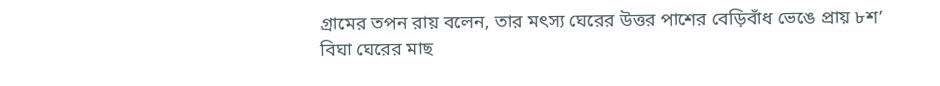গ্রামের তপন রায় বলেন, তার মৎস্য ঘেরের উত্তর পাশের বেড়িবাঁধ ভেঙে প্রায় ৮শ’ বিঘা ঘেরের মাছ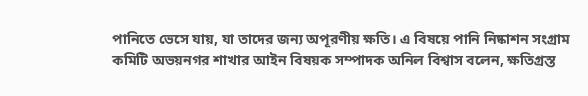পানিতে ভেসে যায়, যা তাদের জন্য অপূরণীয় ক্ষতি। এ বিষয়ে পানি নিষ্কাশন সংগ্রাম কমিটি অভয়নগর শাখার আইন বিষয়ক সম্পাদক অনিল বিশ্বাস বলেন, ক্ষতিগ্রস্ত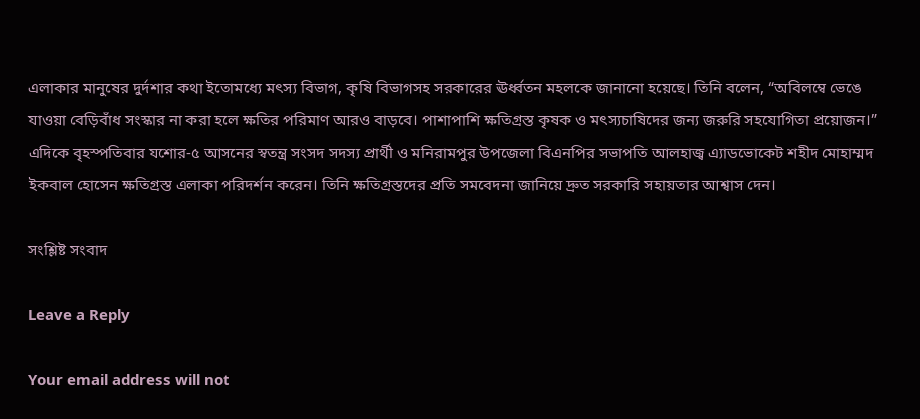এলাকার মানুষের দুর্দশার কথা ইতোমধ্যে মৎস্য বিভাগ, কৃষি বিভাগসহ সরকারের ঊর্ধ্বতন মহলকে জানানো হয়েছে। তিনি বলেন, “অবিলম্বে ভেঙে যাওয়া বেড়িবাঁধ সংস্কার না করা হলে ক্ষতির পরিমাণ আরও বাড়বে। পাশাপাশি ক্ষতিগ্রস্ত কৃষক ও মৎস্যচাষিদের জন্য জরুরি সহযোগিতা প্রয়োজন।” এদিকে বৃহস্পতিবার যশোর-৫ আসনের স্বতন্ত্র সংসদ সদস্য প্রার্থী ও মনিরামপুর উপজেলা বিএনপির সভাপতি আলহাজ্ব এ্যাডভোকেট শহীদ মোহাম্মদ ইকবাল হোসেন ক্ষতিগ্রস্ত এলাকা পরিদর্শন করেন। তিনি ক্ষতিগ্রস্তদের প্রতি সমবেদনা জানিয়ে দ্রুত সরকারি সহায়তার আশ্বাস দেন।

সংশ্লিষ্ট সংবাদ

Leave a Reply

Your email address will not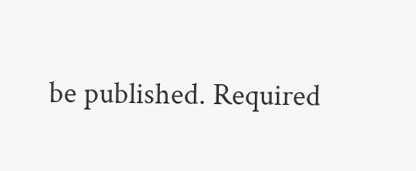be published. Required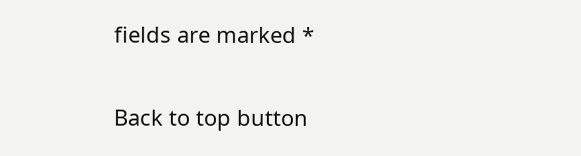fields are marked *

Back to top button